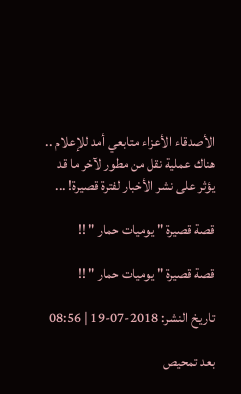الأصدقاء الأعزاء متابعي أمد للإعلام .. هناك عملية نقل من مطور لآخر ما قد يؤثر على نشر الأخبار لفترة قصيرة! ...

قصة قصيرة " يوميات حمار " !!

قصة قصيرة " يوميات حمار " !!

تاريخ النشر: 2018-07-19 | 08:56

بعد تمحيص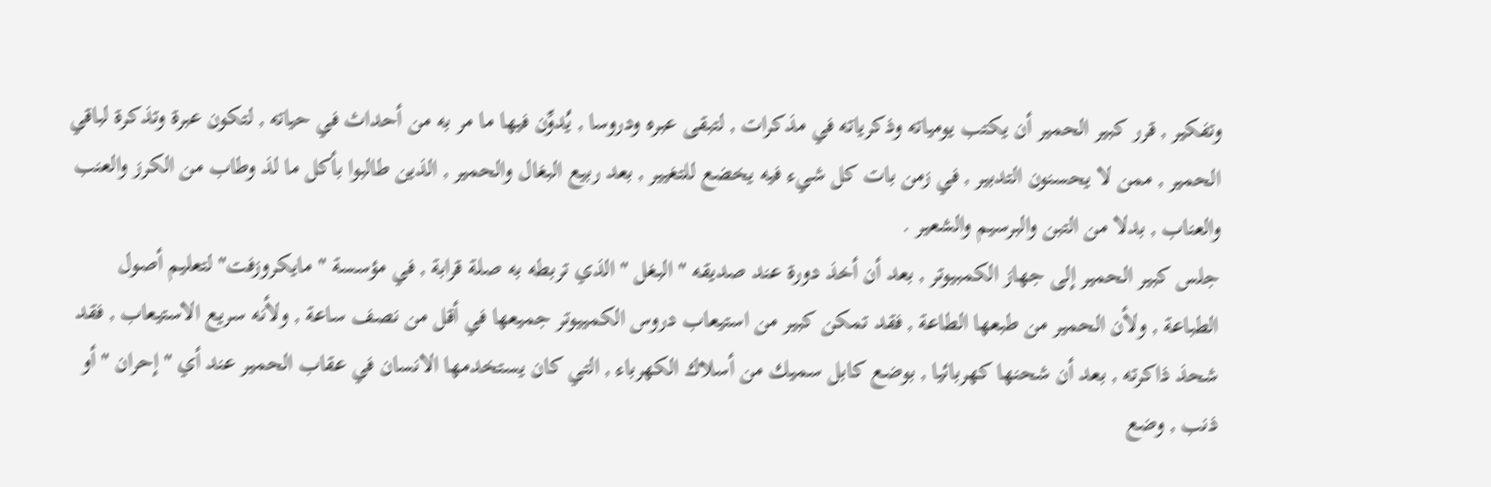وتفكير , قرر كبير الحمير أن يكتب يومياته وذكرياته في مذكرات , لتبقى عبره ودروسا , يُدوِّن فيها ما مر به من أحداث في حياته , لتكون عبرة وتذكرة لباقي الحمير , ممن لا يحسنون التدبير , في زمن بات كل شيء فيه يخضع للتغيير , بعد ربيع البغال والحمير , الذين طالبوا بأكل ما لذ وطاب من الكرز والعنب والعناب , بدلا من التبن والبرسيم والشعير .
جلس كبير الحمير إلى جهاز الكمبيوتر , بعد أن أخذ دورة عند صديقه " البغل " الذي تربطه به صلة قرابة , في مؤسسة " مايكروزفت" لتعليم أصول الطباعة , ولأن الحمير من طبعها الطاعة , فقد تمكن كبير من استيعاب دروس الكمييوتر جميعها في أقل من نصف ساعة , ولأنه سريع الاستيعاب , فقد شحذ ذاكرته , بعد أن شحنها كهربائيا , بوضع كابل سميك من أسلاك الكهرباء , التي كان يستخدمها الانسان في عقاب الحمير عند أي " إحران " أو ذنب , وضع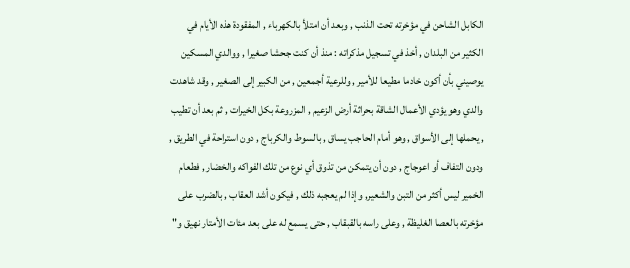الكابل الشاحن في مؤخرته تحت الذنب , وبعد أن امتلأ بالكهرباء , المفقودة هذه الأيام في الكثير من البلدان , أخذ في تسجيل مذكراته : منذ أن كنت جحشا صغيرا , ووالدي المسكين يوصيني بأن أكون خادما مطيعا للأمير , وللرعية أجمعين , من الكبير إلى الصغير , وقد شاهدت والدي وهو يؤدي الأعمال الشاقة بحراثة أرض الزعيم , المزروعة بكل الخيرات , ثم بعد أن تطيب , يحملها إلى الأسواق , وهو أمام الحاجب يساق , بالسوط والكرباج , دون استراحة في الطريق , ودون التفاف أو اعوجاج , دون أن يتمكن من تذوق أي نوع من تلك الفواكه والخضار , فطعام الخمير ليس أكثر من التبن والشعير, وإذا لم يعجبه ذلك , فيكون أشد العقاب , بالضرب على مؤخرته بالعصا الغليظة , وعلى راسه بالقبقاب , حتى يسمع له على بعد مئات الأمتار نهيق و"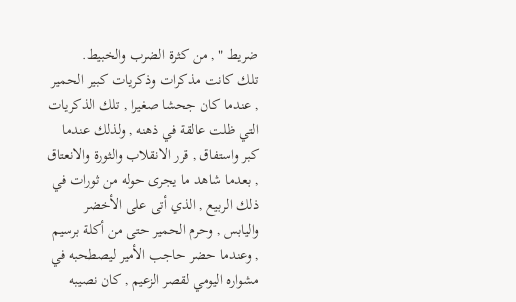ضريط " , من كثرة الضرب والخبيط.
تلك كانت مذكرات وذكريات كبير الحمير , عندما كان جحشا صغيرا , تلك الذكريات التي ظلت عالقة في ذهنه , ولذلك عندما كبر واستفاق , قرر الانقلاب والثورة والانعتاق , بعدما شاهد ما يجرى حوله من ثورات في ذلك الربيع , الذي أتى على الأخضر واليابس , وحرم الحمير حتى من أكلة برسيم , وعندما حضر حاجب الأمير ليصطحبه في مشواره اليومي لقصر الزعيم , كان نصيبه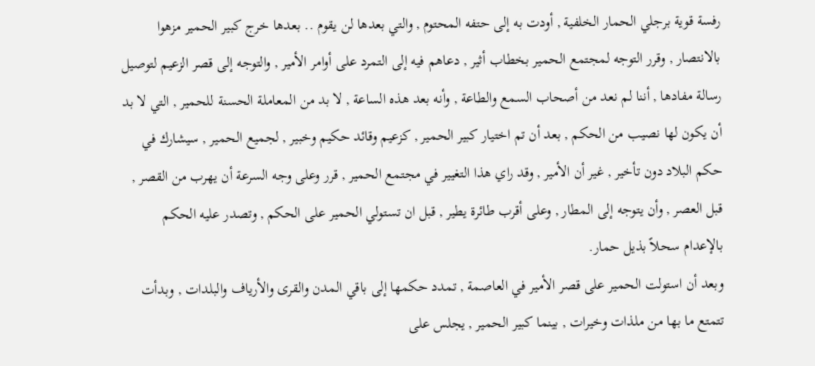رفسة قوية برجلي الحمار الخلفية , أودت به إلى حتفه المحتوم , والتي بعدها لن يقوم .. بعدها خرج كبير الحمير مزهوا بالانتصار , وقرر التوجه لمجتمع الحمير بخطاب أثير , دعاهم فيه إلى التمرد على أوامر الأمير , والتوجه إلى قصر الزعيم لتوصيل رسالة مفادها , أننا لم نعد من أصحاب السمع والطاعة , وأنه بعد هذه الساعة , لا بد من المعاملة الحسنة للحمير , التي لا بد أن يكون لها نصيب من الحكم , بعد أن تم اختيار كبير الحمير , كزعيم وقائد حكيم وخبير , لجميع الحمير , سيشارك في حكم البلاد دون تأخير , غير أن الأمير , وقد راي هذا التغيير في مجتمع الحمير , قرر وعلى وجه السرعة أن يهرب من القصر , قبل العصر , وأن يتوجه إلى المطار , وعلى أقرب طائرة يطير , قبل ان تستولي الحمير على الحكم , وتصدر عليه الحكم بالإعدام سحلاً بذيل حمار.
وبعد أن استولت الحمير على قصر الأمير في العاصمة , تمدد حكمها إلى باقي المدن والقرى والأرياف والبلدات , وبدأت تتمتع ما بها من ملذات وخيرات , بينما كبير الحمير , يجلس على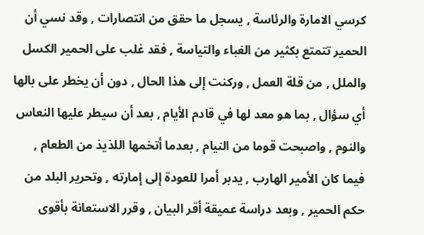كرسي الامارة والرئاسة , يسجل ما حقق من انتصارات , وقد نسي أن الحمير تتمتع بكثير من الغباء والتياسة , فقد غلب على الحمير الكسل والملل , من قلة العمل , وركنت إلى هذا الحال , دون أن يخطر على بالها أي سؤال , بما هو معد لها في قادم الأيام , بعد أن سيطر عليها النعاس والنوم , واصبحت قوما من النيام , بعدما أتخمها اللذيذ من الطعام , فيما كان الأمير الهارب , يدبر أمرا للعودة إلى إمارته , وتحرير البلد من حكم الحمير , وبعد دراسة عميقة أقر البيان , وقرر الاستعانة بأقوى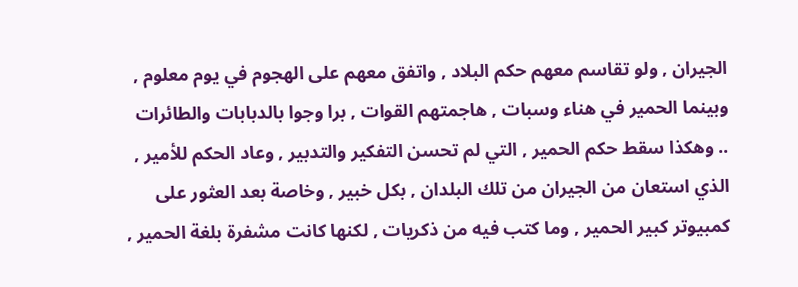الجيران , ولو تقاسم معهم حكم البلاد , واتفق معهم على الهجوم في يوم معلوم , وبينما الحمير في هناء وسبات , هاجمتهم القوات , برا وجوا بالدبابات والطائرات .. وهكذا سقط حكم الحمير , التي لم تحسن التفكير والتدبير , وعاد الحكم للأمير , الذي استعان من الجيران من تلك البلدان , بكل خبير , وخاصة بعد العثور على كمبيوتر كبير الحمير , وما كتب فيه من ذكريات , لكنها كانت مشفرة بلغة الحمير ,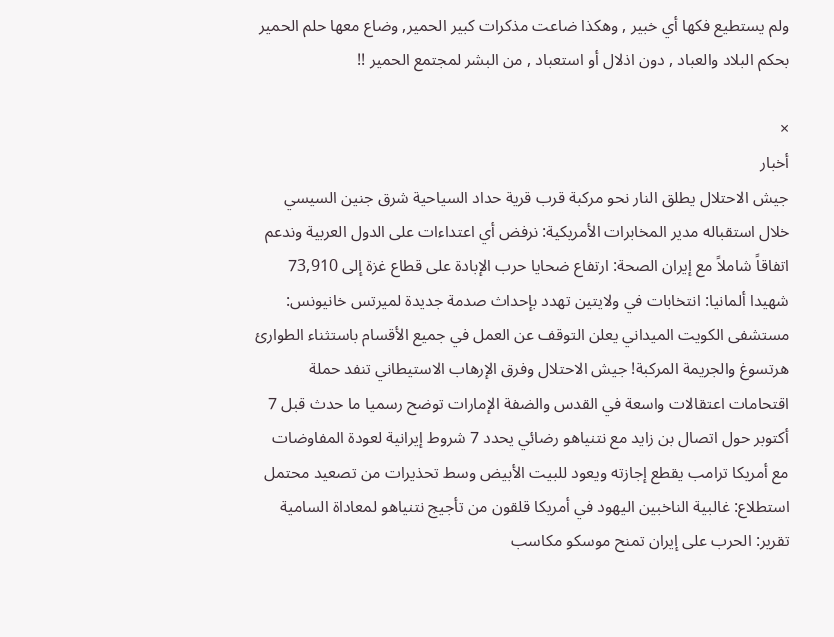ولم يستطيع فكها أي خبير , وهكذا ضاعت مذكرات كبير الحمير, وضاع معها حلم الحمير بحكم البلاد والعباد , دون اذلال أو استعباد , من البشر لمجتمع الحمير !!

×
أخبار
جيش الاحتلال يطلق النار نحو مركبة قرب قرية حداد السياحية شرق جنين السيسي خلال استقباله مدير المخابرات الأمريكية: نرفض أي اعتداءات على الدول العربية وندعم اتفاقاً شاملاً مع إيران الصحة: ارتفاع ضحايا حرب الإبادة على قطاع غزة إلى 73,910 شهيدا ألمانيا: انتخابات في ولايتين تهدد بإحداث صدمة جديدة لميرتس خانيونس: مستشفى الكويت الميداني يعلن التوقف عن العمل في جميع الأقسام باستثناء الطوارئ هرتسوغ والجريمة المركبة! جيش الاحتلال وفرق الإرهاب الاستيطاني تنفد حملة اقتحامات اعتقالات واسعة في القدس والضفة الإمارات توضح رسميا ما حدث قبل 7 أكتوبر حول اتصال بن زايد مع نتنياهو رضائي يحدد 7 شروط إيرانية لعودة المفاوضات مع أمريكا ترامب يقطع إجازته ويعود للبيت الأبيض وسط تحذيرات من تصعيد محتمل استطلاع: غالبية الناخبين اليهود في أمريكا قلقون من تأجيج نتنياهو لمعاداة السامية تقرير: الحرب على إيران تمنح موسكو مكاسب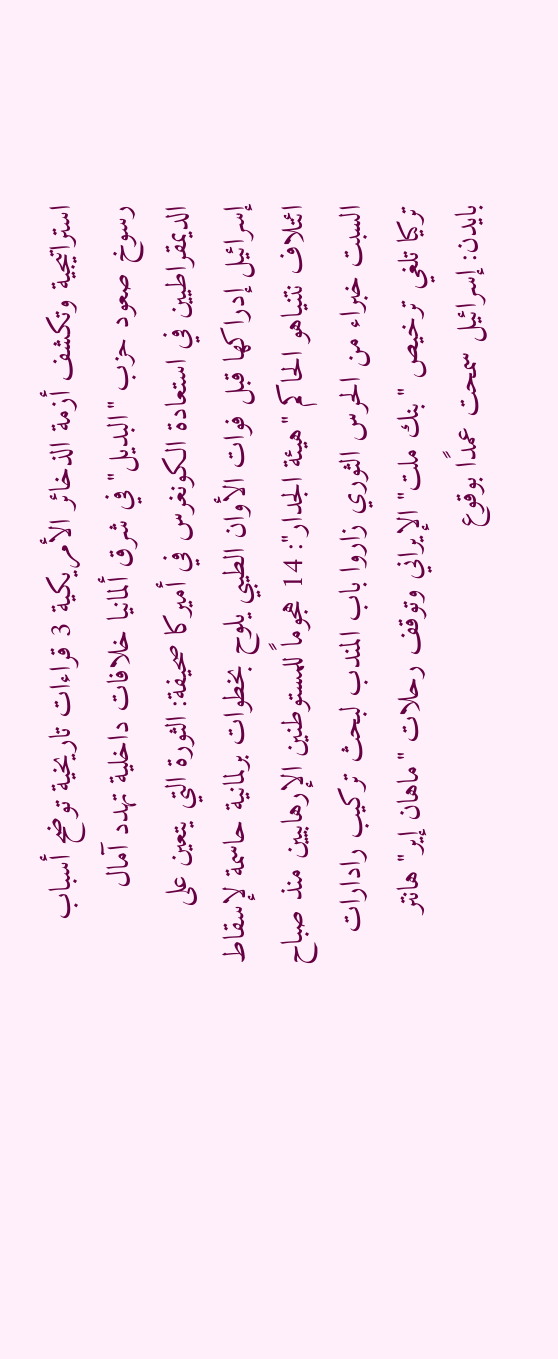استراتيجية وتكشف أزمة الذخائر الأمريكية 3 قراءات تاريخية توضح أسباب رسوخ صعود حزب "البديل" في شرق ألمانيا خلافات داخلية تهدد آمال الديمقراطيين في استعادة الكونغرس في أميركا صحيفة: الثورة التي يتعين على إسرائيل إدراكها قبل فوات الأوان الطيبي يلوح بخطوات برلمانية حاسمة لإسقاط ائتلاف نتنياهو الحاكم "هيئة الجدار": 14 هجوماً للمستوطنين الإرهابيين منذ صباح السبت خبراء من الحرس الثوري زاروا باب المندب لبحث تركيب رادارات تركيا تلغي ترخيص "بنك ملت" الإيراني وتوقف رحلات "ماهان إير" هانتر بايدن: إسرائيل سمحت عمدًا بوقوع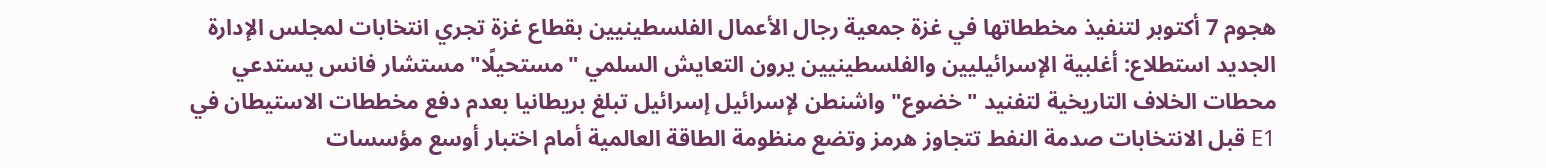هجوم 7 أكتوبر لتنفيذ مخططاتها في غزة جمعية رجال الأعمال الفلسطينيين بقطاع غزة تجري انتخابات لمجلس الإدارة الجديد استطلاع: أغلبية الإسرائيليين والفلسطينيين يرون التعايش السلمي "مستحيلًا" مستشار فانس يستدعي محطات الخلاف التاريخية لتفنيد "خضوع" واشنطن لإسرائيل إسرائيل تبلغ بريطانيا بعدم دفع مخططات الاستيطان في E1 قبل الانتخابات صدمة النفط تتجاوز هرمز وتضع منظومة الطاقة العالمية أمام اختبار أوسع مؤسسات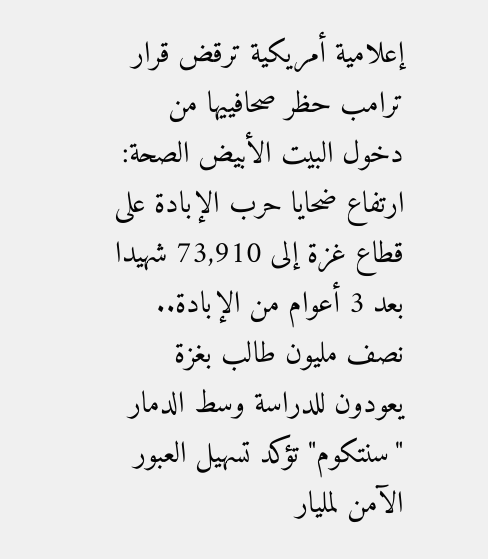إعلامية أمريكية ترقض قرار ترامب حظر صحافييها من دخول البيت الأبيض الصحة: ارتفاع ضحايا حرب الإبادة على قطاع غزة إلى 73,910 شهيدا بعد 3 أعوام من الإبادة.. نصف مليون طالب بغزة يعودون للدراسة وسط الدمار "سنتكوم" تؤكد تسهيل العبور الآمن لمليار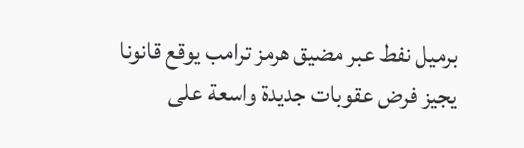برميل نفط عبر مضيق هرمز ترامب يوقع قانونا يجيز فرض عقوبات جديدة واسعة على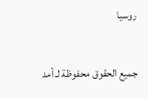روسيا

جميع الحقوق محفوظة لـ أمد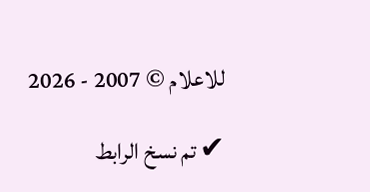للاعلام © 2007 - 2026

✔ تم نسخ الرابط